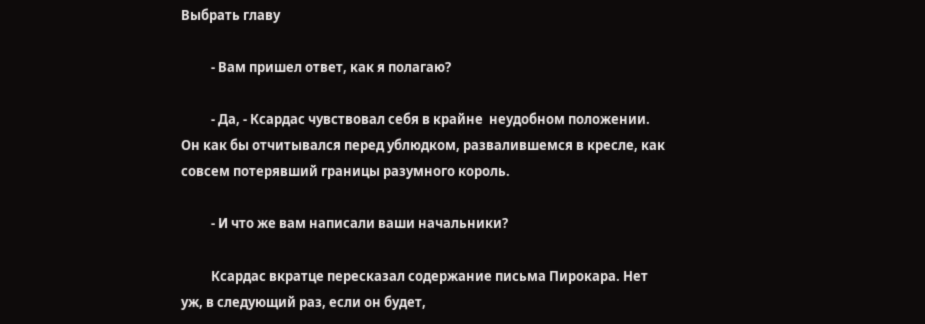Выбрать главу

          - Вам пришел ответ, как я полагаю?

          - Да, - Ксардас чувствовал себя в крайне  неудобном положении. Он как бы отчитывался перед ублюдком, развалившемся в кресле, как совсем потерявший границы разумного король.

          - И что же вам написали ваши начальники?

          Ксардас вкратце пересказал содержание письма Пирокара. Нет уж, в следующий раз, если он будет,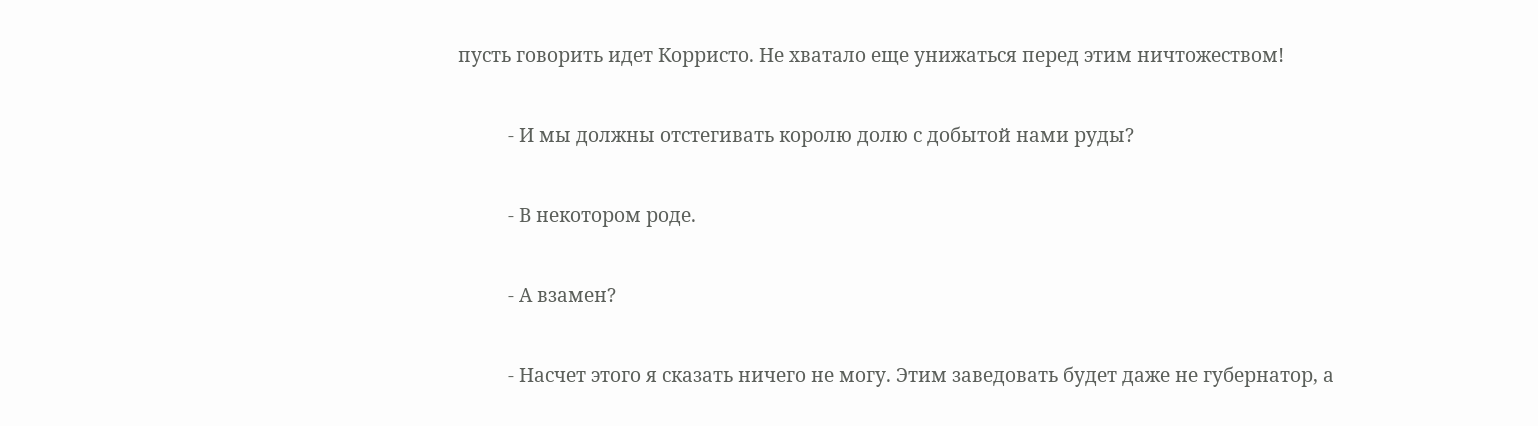пусть говорить идет Корристо. Не хватало еще унижаться перед этим ничтожеством!

          - И мы должны отстегивать королю долю с добытой нами руды?

          - В некотором роде.

          - А взамен?

          - Насчет этого я сказать ничего не могу. Этим заведовать будет даже не губернатор, а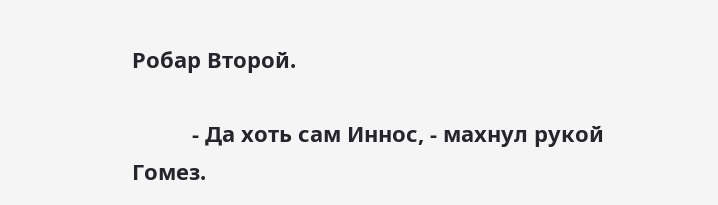Робар Второй.

          - Да хоть сам Иннос, - махнул рукой Гомез.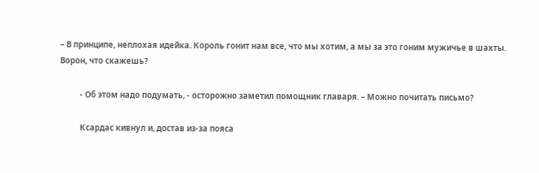– В принципе, неплохая идейка. Король гонит нам все, что мы хотим, а мы за это гоним мужичье в шахты. Ворон, что скажешь?

          - Об этом надо подумать, - осторожно заметил помощник главаря. – Можно почитать письмо?

          Ксардас кивнул и, достав из-за пояса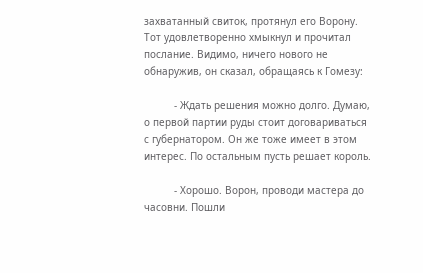захватанный свиток, протянул его Ворону. Тот удовлетворенно хмыкнул и прочитал послание. Видимо, ничего нового не обнаружив, он сказал, обращаясь к Гомезу:

          - Ждать решения можно долго. Думаю, о первой партии руды стоит договариваться с губернатором. Он же тоже имеет в этом интерес. По остальным пусть решает король.

          - Хорошо. Ворон, проводи мастера до часовни. Пошли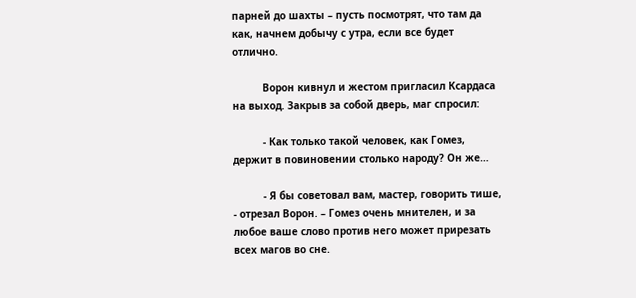парней до шахты – пусть посмотрят, что там да как, начнем добычу с утра, если все будет отлично.

          Ворон кивнул и жестом пригласил Ксардаса на выход. Закрыв за собой дверь, маг спросил:

          - Как только такой человек, как Гомез, держит в повиновении столько народу? Он же…

          - Я бы советовал вам, мастер, говорить тише, - отрезал Ворон. – Гомез очень мнителен, и за любое ваше слово против него может прирезать всех магов во сне.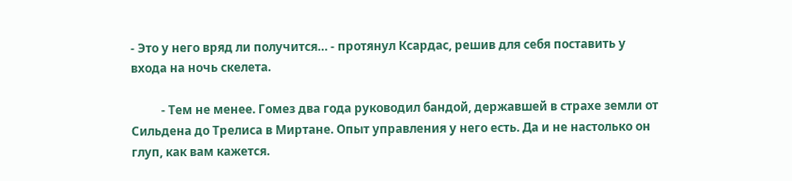- Это у него вряд ли получится… - протянул Ксардас, решив для себя поставить у входа на ночь скелета.

          - Тем не менее. Гомез два года руководил бандой, державшей в страхе земли от Сильдена до Трелиса в Миртане. Опыт управления у него есть. Да и не настолько он глуп, как вам кажется.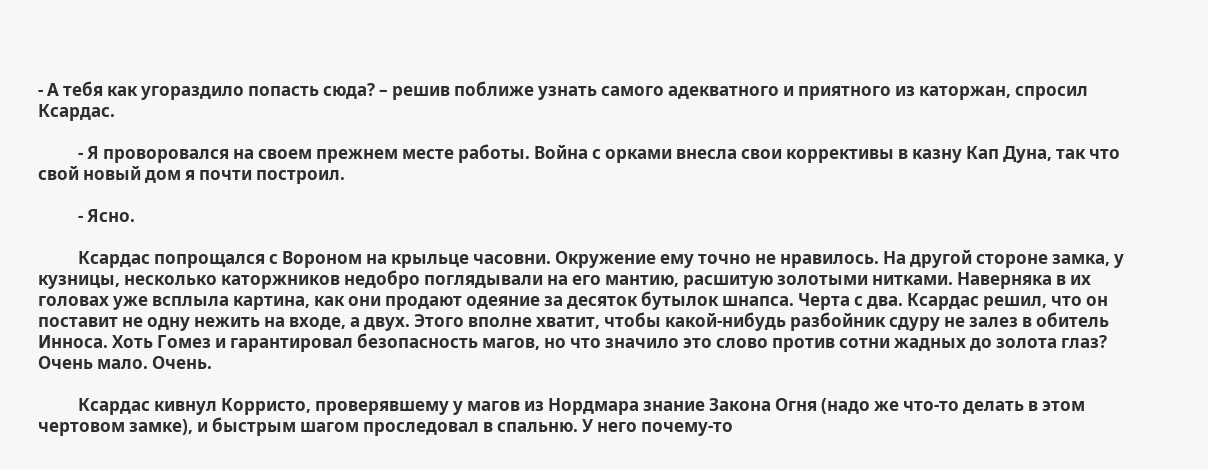- А тебя как угораздило попасть сюда? – решив поближе узнать самого адекватного и приятного из каторжан, спросил Ксардас.

          - Я проворовался на своем прежнем месте работы. Война с орками внесла свои коррективы в казну Кап Дуна, так что свой новый дом я почти построил.

          - Ясно.

          Ксардас попрощался с Вороном на крыльце часовни. Окружение ему точно не нравилось. На другой стороне замка, у кузницы, несколько каторжников недобро поглядывали на его мантию, расшитую золотыми нитками. Наверняка в их головах уже всплыла картина, как они продают одеяние за десяток бутылок шнапса. Черта с два. Ксардас решил, что он поставит не одну нежить на входе, а двух. Этого вполне хватит, чтобы какой-нибудь разбойник сдуру не залез в обитель Инноса. Хоть Гомез и гарантировал безопасность магов, но что значило это слово против сотни жадных до золота глаз? Очень мало. Очень.

          Ксардас кивнул Корристо, проверявшему у магов из Нордмара знание Закона Огня (надо же что-то делать в этом чертовом замке), и быстрым шагом проследовал в спальню. У него почему-то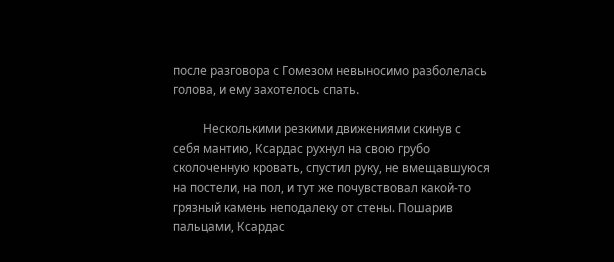после разговора с Гомезом невыносимо разболелась голова, и ему захотелось спать.

          Несколькими резкими движениями скинув с себя мантию, Ксардас рухнул на свою грубо сколоченную кровать, спустил руку, не вмещавшуюся на постели, на пол, и тут же почувствовал какой-то грязный камень неподалеку от стены. Пошарив пальцами, Ксардас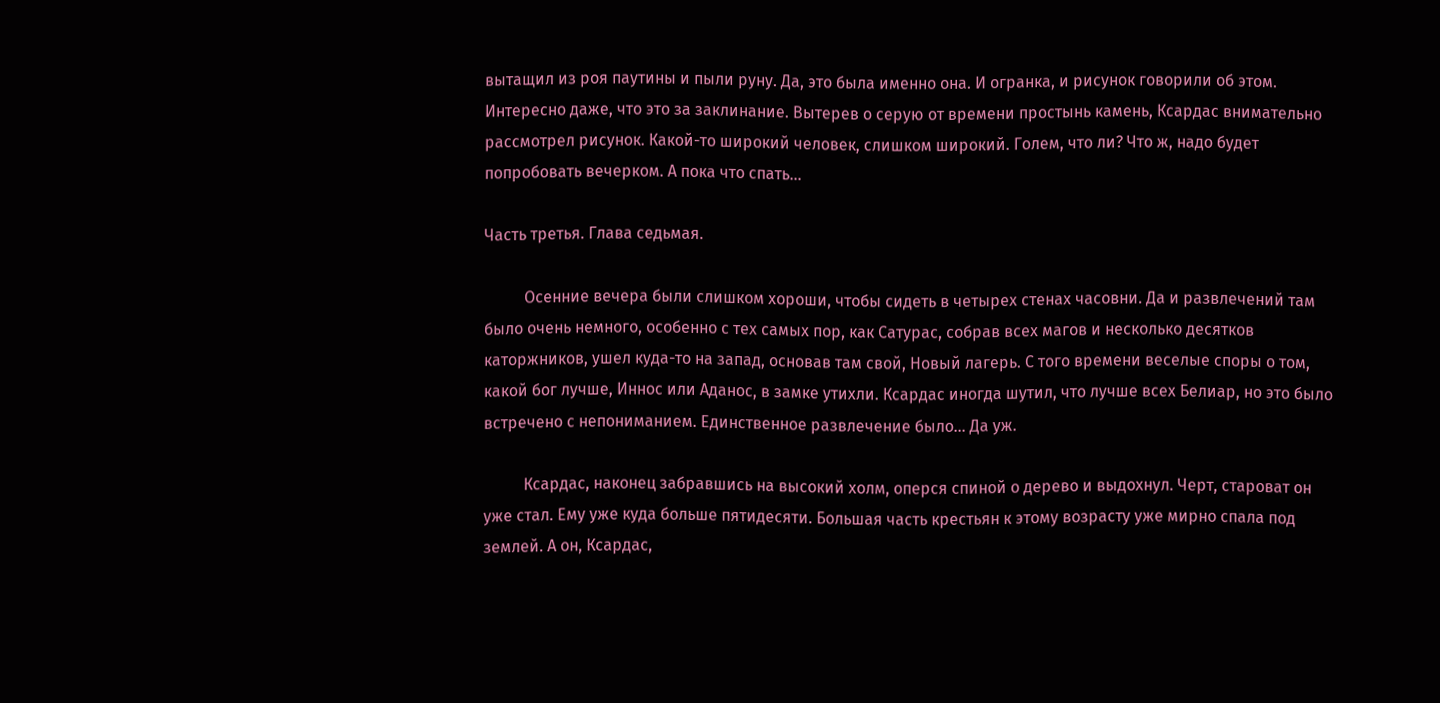вытащил из роя паутины и пыли руну. Да, это была именно она. И огранка, и рисунок говорили об этом. Интересно даже, что это за заклинание. Вытерев о серую от времени простынь камень, Ксардас внимательно рассмотрел рисунок. Какой-то широкий человек, слишком широкий. Голем, что ли? Что ж, надо будет попробовать вечерком. А пока что спать…

Часть третья. Глава седьмая.

          Осенние вечера были слишком хороши, чтобы сидеть в четырех стенах часовни. Да и развлечений там было очень немного, особенно с тех самых пор, как Сатурас, собрав всех магов и несколько десятков каторжников, ушел куда-то на запад, основав там свой, Новый лагерь. С того времени веселые споры о том, какой бог лучше, Иннос или Аданос, в замке утихли. Ксардас иногда шутил, что лучше всех Белиар, но это было встречено с непониманием. Единственное развлечение было… Да уж.

          Ксардас, наконец забравшись на высокий холм, оперся спиной о дерево и выдохнул. Черт, староват он уже стал. Ему уже куда больше пятидесяти. Большая часть крестьян к этому возрасту уже мирно спала под землей. А он, Ксардас,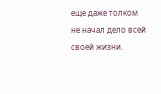еще даже толком не начал дело всей своей жизни.